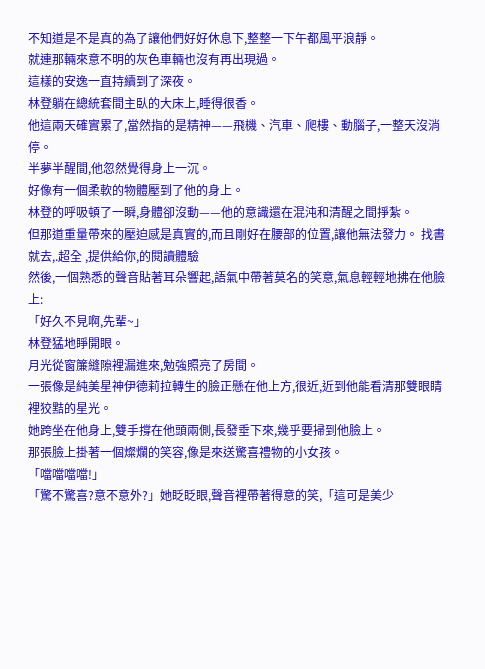不知道是不是真的為了讓他們好好休息下,整整一下午都風平浪靜。
就連那輛來意不明的灰色車輛也沒有再出現過。
這樣的安逸一直持續到了深夜。
林登躺在總統套間主臥的大床上,睡得很香。
他這兩天確實累了,當然指的是精神——飛機、汽車、爬樓、動腦子,一整天沒消停。
半夢半醒間,他忽然覺得身上一沉。
好像有一個柔軟的物體壓到了他的身上。
林登的呼吸頓了一瞬,身體卻沒動——他的意識還在混沌和清醒之間掙紮。
但那道重量帶來的壓迫感是真實的,而且剛好在腰部的位置,讓他無法發力。 找書就去,.超全 ,提供給你,的閱讀體驗
然後,一個熟悉的聲音貼著耳朵響起,語氣中帶著莫名的笑意,氣息輕輕地拂在他臉上:
「好久不見啊,先輩~」
林登猛地睜開眼。
月光從窗簾縫隙裡漏進來,勉強照亮了房間。
一張像是純美星神伊德莉拉轉生的臉正懸在他上方,很近,近到他能看清那雙眼睛裡狡黠的星光。
她跨坐在他身上,雙手撐在他頭兩側,長發垂下來,幾乎要掃到他臉上。
那張臉上掛著一個燦爛的笑容,像是來送驚喜禮物的小女孩。
「噹噹噹噹!」
「驚不驚喜?意不意外?」她眨眨眼,聲音裡帶著得意的笑,「這可是美少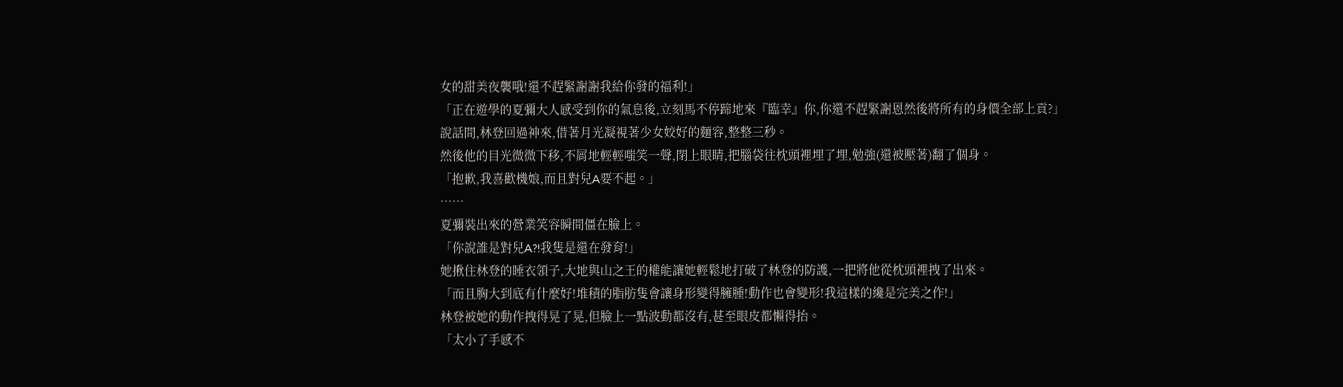女的甜美夜襲哦!還不趕緊謝謝我給你發的福利!」
「正在遊學的夏彌大人感受到你的氣息後,立刻馬不停蹄地來『臨幸』你,你還不趕緊謝恩然後將所有的身價全部上貢?」
說話間,林登回過神來,借著月光凝視著少女姣好的麵容,整整三秒。
然後他的目光微微下移,不屑地輕輕嗤笑一聲,閉上眼睛,把腦袋往枕頭裡埋了埋,勉強(還被壓著)翻了個身。
「抱歉,我喜歡機娘,而且對兒A要不起。」
……
夏彌裝出來的營業笑容瞬間僵在臉上。
「你說誰是對兒A?!我隻是還在發育!」
她揪住林登的睡衣領子,大地與山之王的權能讓她輕鬆地打破了林登的防護,一把將他從枕頭裡拽了出來。
「而且胸大到底有什麼好!堆積的脂肪隻會讓身形變得臃腫!動作也會變形!我這樣的纔是完美之作!」
林登被她的動作拽得晃了晃,但臉上一點波動都沒有,甚至眼皮都懶得抬。
「太小了手感不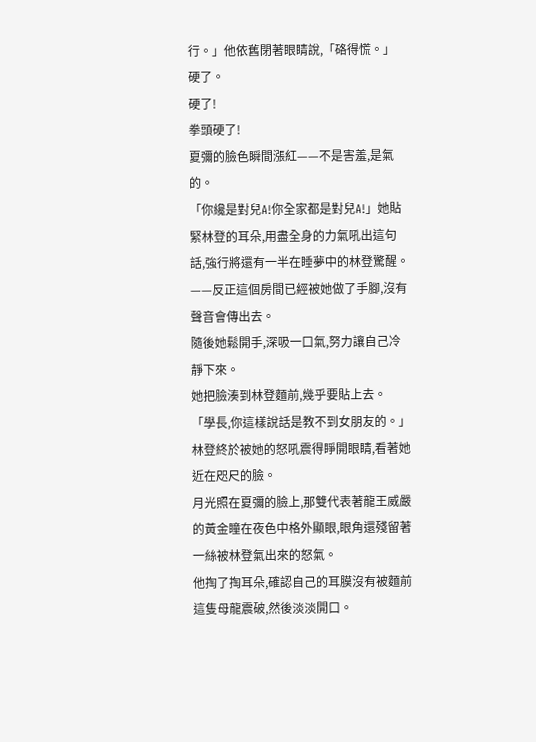行。」他依舊閉著眼睛說,「硌得慌。」
硬了。
硬了!
拳頭硬了!
夏彌的臉色瞬間漲紅——不是害羞,是氣的。
「你纔是對兒A!你全家都是對兒A!」她貼緊林登的耳朵,用盡全身的力氣吼出這句話,強行將還有一半在睡夢中的林登驚醒。
——反正這個房間已經被她做了手腳,沒有聲音會傳出去。
隨後她鬆開手,深吸一口氣,努力讓自己冷靜下來。
她把臉湊到林登麵前,幾乎要貼上去。
「學長,你這樣說話是教不到女朋友的。」
林登終於被她的怒吼震得睜開眼睛,看著她近在咫尺的臉。
月光照在夏彌的臉上,那雙代表著龍王威嚴的黃金瞳在夜色中格外顯眼,眼角還殘留著一絲被林登氣出來的怒氣。
他掏了掏耳朵,確認自己的耳膜沒有被麵前這隻母龍震破,然後淡淡開口。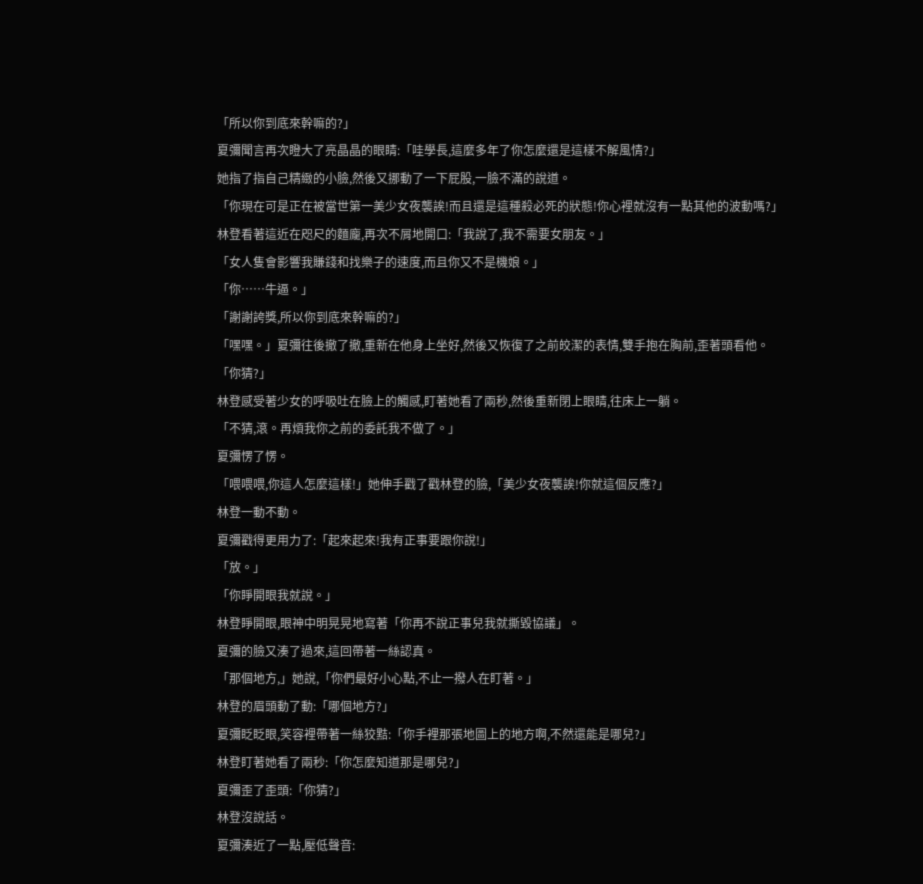「所以你到底來幹嘛的?」
夏彌聞言再次瞪大了亮晶晶的眼睛:「哇學長,這麼多年了你怎麼還是這樣不解風情?」
她指了指自己精緻的小臉,然後又挪動了一下屁股,一臉不滿的說道。
「你現在可是正在被當世第一美少女夜襲誒!而且還是這種殺必死的狀態!你心裡就沒有一點其他的波動嗎?」
林登看著這近在咫尺的麵龐,再次不屑地開口:「我說了,我不需要女朋友。」
「女人隻會影響我賺錢和找樂子的速度,而且你又不是機娘。」
「你……牛逼。」
「謝謝誇獎,所以你到底來幹嘛的?」
「嘿嘿。」夏彌往後撤了撤,重新在他身上坐好,然後又恢復了之前皎潔的表情,雙手抱在胸前,歪著頭看他。
「你猜?」
林登感受著少女的呼吸吐在臉上的觸感,盯著她看了兩秒,然後重新閉上眼睛,往床上一躺。
「不猜,滾。再煩我你之前的委託我不做了。」
夏彌愣了愣。
「喂喂喂,你這人怎麼這樣!」她伸手戳了戳林登的臉,「美少女夜襲誒!你就這個反應?」
林登一動不動。
夏彌戳得更用力了:「起來起來!我有正事要跟你說!」
「放。」
「你睜開眼我就說。」
林登睜開眼,眼神中明晃晃地寫著「你再不說正事兒我就撕毀協議」。
夏彌的臉又湊了過來,這回帶著一絲認真。
「那個地方,」她說,「你們最好小心點,不止一撥人在盯著。」
林登的眉頭動了動:「哪個地方?」
夏彌眨眨眼,笑容裡帶著一絲狡黠:「你手裡那張地圖上的地方啊,不然還能是哪兒?」
林登盯著她看了兩秒:「你怎麼知道那是哪兒?」
夏彌歪了歪頭:「你猜?」
林登沒說話。
夏彌湊近了一點,壓低聲音: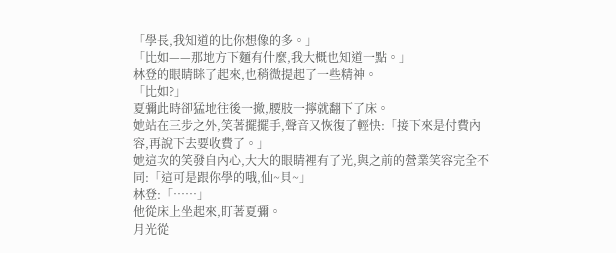「學長,我知道的比你想像的多。」
「比如——那地方下麵有什麼,我大概也知道一點。」
林登的眼睛眯了起來,也稍微提起了一些精神。
「比如?」
夏彌此時卻猛地往後一撤,腰肢一擰就翻下了床。
她站在三步之外,笑著擺擺手,聲音又恢復了輕快:「接下來是付費內容,再說下去要收費了。」
她這次的笑發自內心,大大的眼睛裡有了光,與之前的營業笑容完全不同:「這可是跟你學的哦,仙~貝~」
林登:「……」
他從床上坐起來,盯著夏彌。
月光從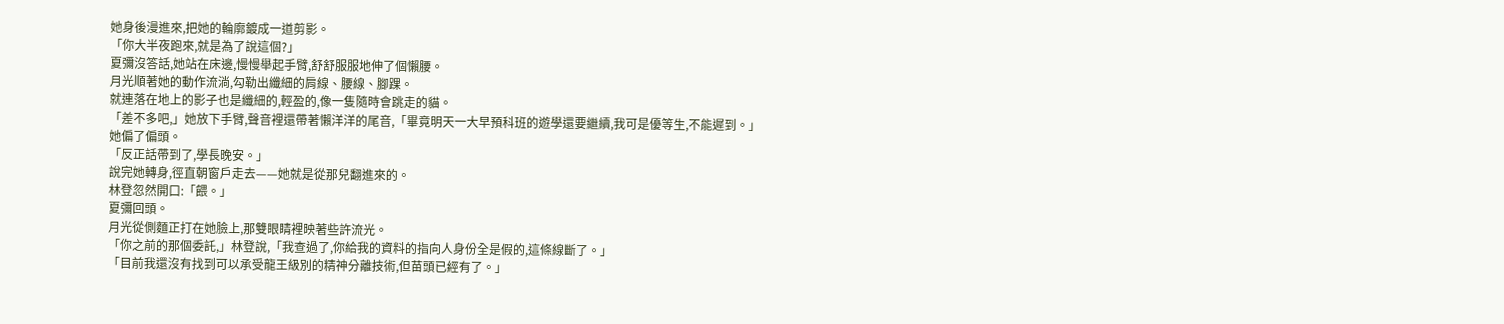她身後漫進來,把她的輪廓鍍成一道剪影。
「你大半夜跑來,就是為了說這個?」
夏彌沒答話,她站在床邊,慢慢舉起手臂,舒舒服服地伸了個懶腰。
月光順著她的動作流淌,勾勒出纖細的肩線、腰線、腳踝。
就連落在地上的影子也是纖細的,輕盈的,像一隻隨時會跳走的貓。
「差不多吧,」她放下手臂,聲音裡還帶著懶洋洋的尾音,「畢竟明天一大早預科班的遊學還要繼續,我可是優等生,不能遲到。」
她偏了偏頭。
「反正話帶到了,學長晚安。」
說完她轉身,徑直朝窗戶走去——她就是從那兒翻進來的。
林登忽然開口:「餵。」
夏彌回頭。
月光從側麵正打在她臉上,那雙眼睛裡映著些許流光。
「你之前的那個委託,」林登說,「我查過了,你給我的資料的指向人身份全是假的,這條線斷了。」
「目前我還沒有找到可以承受龍王級別的精神分離技術,但苗頭已經有了。」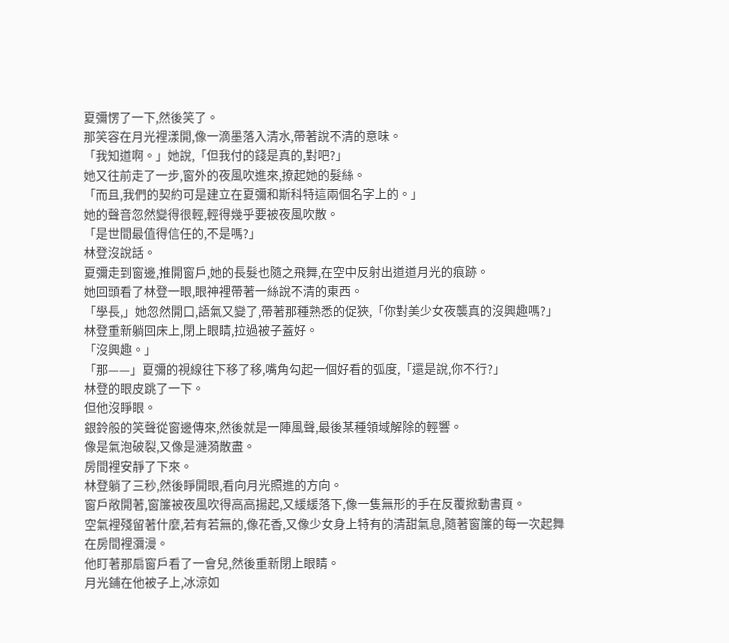夏彌愣了一下,然後笑了。
那笑容在月光裡漾開,像一滴墨落入清水,帶著說不清的意味。
「我知道啊。」她說,「但我付的錢是真的,對吧?」
她又往前走了一步,窗外的夜風吹進來,撩起她的髮絲。
「而且,我們的契約可是建立在夏彌和斯科特這兩個名字上的。」
她的聲音忽然變得很輕,輕得幾乎要被夜風吹散。
「是世間最值得信任的,不是嗎?」
林登沒說話。
夏彌走到窗邊,推開窗戶,她的長髮也隨之飛舞,在空中反射出道道月光的痕跡。
她回頭看了林登一眼,眼神裡帶著一絲說不清的東西。
「學長,」她忽然開口,語氣又變了,帶著那種熟悉的促狹,「你對美少女夜襲真的沒興趣嗎?」
林登重新躺回床上,閉上眼睛,拉過被子蓋好。
「沒興趣。」
「那——」夏彌的視線往下移了移,嘴角勾起一個好看的弧度,「還是說,你不行?」
林登的眼皮跳了一下。
但他沒睜眼。
銀鈴般的笑聲從窗邊傳來,然後就是一陣風聲,最後某種領域解除的輕響。
像是氣泡破裂,又像是漣漪散盡。
房間裡安靜了下來。
林登躺了三秒,然後睜開眼,看向月光照進的方向。
窗戶敞開著,窗簾被夜風吹得高高揚起,又緩緩落下,像一隻無形的手在反覆掀動書頁。
空氣裡殘留著什麼,若有若無的,像花香,又像少女身上特有的清甜氣息,隨著窗簾的每一次起舞在房間裡瀰漫。
他盯著那扇窗戶看了一會兒,然後重新閉上眼睛。
月光鋪在他被子上,冰涼如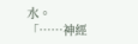水。
「……神經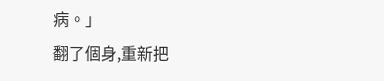病。」
翻了個身,重新把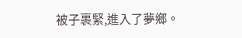被子裹緊,進入了夢鄉。